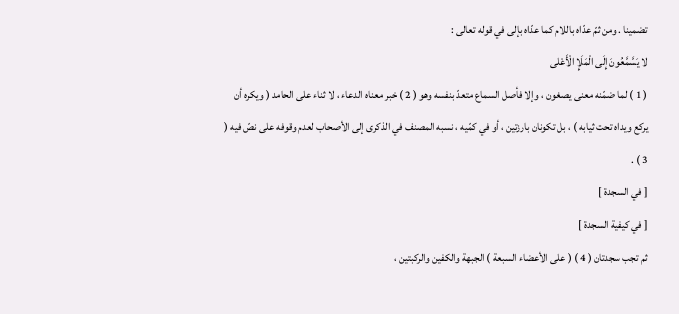تضمينا . ومن ثمّ عدّاه باللام كما عدّاه بإلى في قوله تعالى :
لا يَسَّمَّعُونَ إِلَى الْمَلَإِ الْأَعْلى
( 1 ) لما ضمّنه معنى يصغون ، وإلا فأصل السماع متعدّ بنفسه وهو ( 2 ) خبر معناه الدعاء ، لا ثناء على الحامد ( ويكره أن يركع ويداه تحت ثيابه ) ، بل تكونان بارزتين ، أو في كمّيه ، نسبه المصنف في الذكرى إلى الأصحاب لعدم وقوفه على نصّ فيه ( 3 ) .
[ في السجدة ]
[ في كيفية السجدة ]
ثم تجب سجدتان ( 4 ) ( على الأعضاء السبعة ) الجبهة والكفين والركبتين ،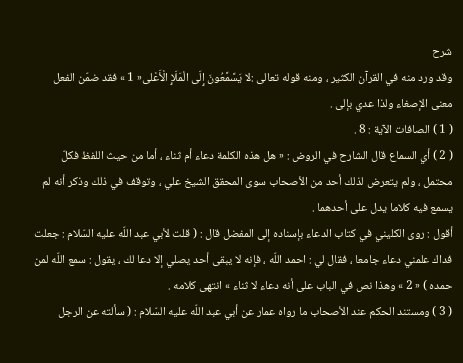شرح
وقد ورد منه في القرآن الكثير ، ومنه قوله تعالى :لا يَسَّمَّعُونَ إِلَى الْمَلَإِ الْأَعْلى« 1 » فقد ضمّن الفعل معنى الإصغاء ولذا عدي بإلى .
( 1 ) الصافات الآية : 8 .
( 2 ) أي السماع قال الشارح في الروض : « هل هذه الكلمة دعاء أم ثناء ، أما من حيث اللفظ فكلّ محتمل ، ولم يتعرض لذلك أحد من الأصحاب سوى المحقق الشيخ علي ، وتوقف في ذلك وذكر أنه لم يسمع فيه كلاما يدل على أحدهما .
أقول : روى الكليني في كتاب الدعاء بإسناده إلى المفضل قال : ( قلت لأبي عبد اللّه عليه السّلام : جعلت فداك علمني دعاء جامعا ، فقال لي : احمد اللّه ، فإنه لا يبقى أحد يصلي إلا دعا لك ، يقول : سمع اللّه لمن حمده ) « 2 » وهذا نص في الباب على أنه دعاء لا ثناء » انتهى كلامه .
( 3 ) ومستند الحكم عند الأصحاب ما رواه عمار عن أبي عبد اللّه عليه السّلام : ( سألته عن الرجل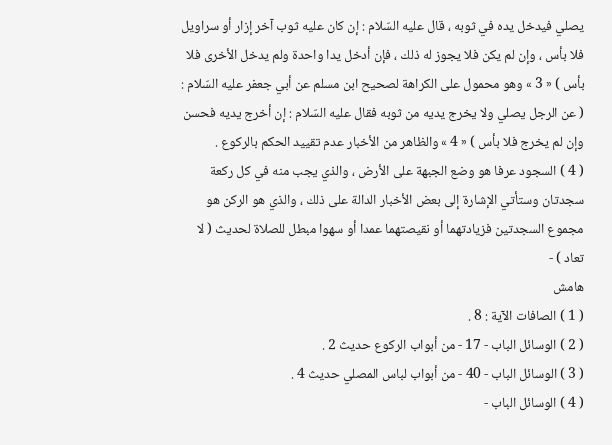يصلي فيدخل يده في ثوبه ، قال عليه السّلام : إن كان عليه ثوب آخر إزار أو سراويل فلا بأس ، وإن لم يكن فلا يجوز له ذلك ، فإن أدخل يدا واحدة ولم يدخل الأخرى فلا بأس ) « 3 » وهو محمول على الكراهة لصحيح ابن مسلم عن أبي جعفر عليه السّلام : ( عن الرجل يصلي ولا يخرج يديه من ثوبه فقال عليه السّلام : إن أخرج يديه فحسن وإن لم يخرج فلا بأس ) « 4 » والظاهر من الأخبار عدم تقييد الحكم بالركوع .
( 4 ) السجود عرفا هو وضع الجبهة على الأرض ، والذي يجب منه في كل ركعة سجدتان وستأتي الإشارة إلى بعض الأخبار الدالة على ذلك ، والذي هو الركن هو مجموع السجدتين فزيادتهما أو نقيصتهما عمدا أو سهوا مبطل للصلاة لحديث ( لا تعاد ) -
هامش
( 1 ) الصافات الآية : 8 .
( 2 ) الوسائل الباب - 17 - من أبواب الركوع حديث 2 .
( 3 ) الوسائل الباب - 40 - من أبواب لباس المصلي حديث 4 .
( 4 ) الوسائل الباب -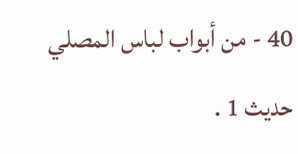40 - من أبواب لباس المصلي حديث 1 .